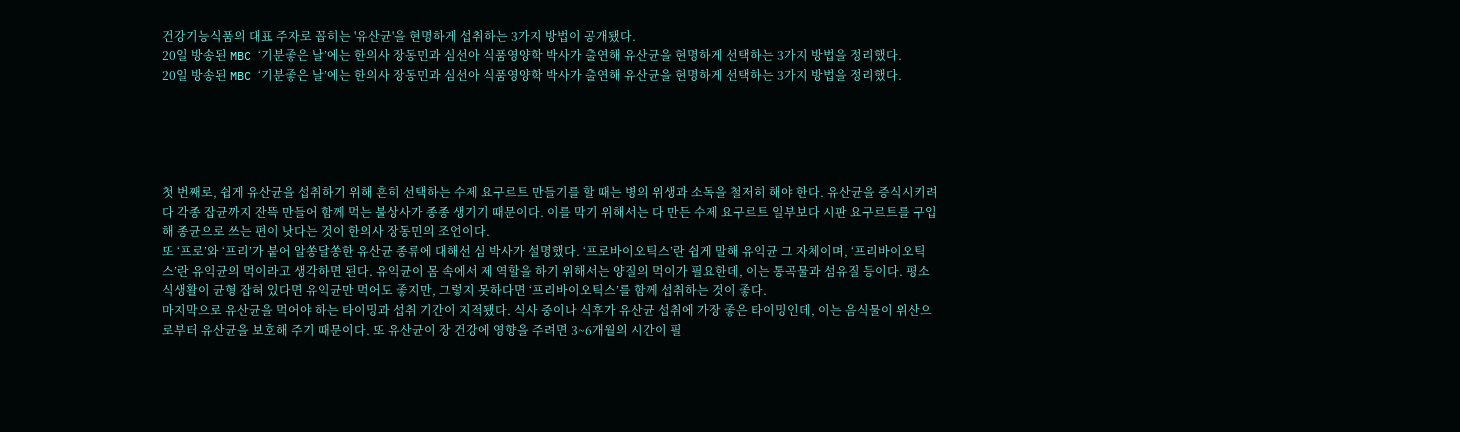건강기능식품의 대표 주자로 꼽히는 '유산균'을 현명하게 섭취하는 3가지 방법이 공개됐다.
20일 방송된 MBC ‘기분좋은 날’에는 한의사 장동민과 심선아 식품영양학 박사가 출연해 유산균을 현명하게 선택하는 3가지 방법을 정리했다.
20일 방송된 MBC ‘기분좋은 날’에는 한의사 장동민과 심선아 식품영양학 박사가 출연해 유산균을 현명하게 선택하는 3가지 방법을 정리했다.





첫 번째로, 쉽게 유산균을 섭취하기 위해 흔히 선택하는 수제 요구르트 만들기를 할 때는 병의 위생과 소독을 철저히 해야 한다. 유산균을 증식시키려다 각종 잡균까지 잔뜩 만들어 함께 먹는 불상사가 종종 생기기 때문이다. 이를 막기 위해서는 다 만든 수제 요구르트 일부보다 시판 요구르트를 구입해 종균으로 쓰는 편이 낫다는 것이 한의사 장동민의 조언이다.
또 ‘프로’와 ‘프리’가 붙어 알쏭달쏭한 유산균 종류에 대해선 심 박사가 설명했다. ‘프로바이오틱스’란 쉽게 말해 유익균 그 자체이며, ‘프리바이오틱스’란 유익균의 먹이라고 생각하면 된다. 유익균이 몸 속에서 제 역할을 하기 위해서는 양질의 먹이가 필요한데, 이는 통곡물과 섬유질 등이다. 평소 식생활이 균형 잡혀 있다면 유익균만 먹어도 좋지만, 그렇지 못하다면 ‘프리바이오틱스’를 함께 섭취하는 것이 좋다.
마지막으로 유산균을 먹어야 하는 타이밍과 섭취 기간이 지적됐다. 식사 중이나 식후가 유산균 섭취에 가장 좋은 타이밍인데, 이는 음식물이 위산으로부터 유산균을 보호해 주기 때문이다. 또 유산균이 장 건강에 영향을 주려면 3~6개월의 시간이 필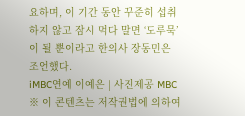요하며, 이 기간 동안 꾸준히 섭취하지 않고 잠시 먹다 말면 ‘도루묵’이 될 뿐이라고 한의사 장동민은 조언했다.
iMBC연예 이예은 | 사진제공 MBC
※ 이 콘텐츠는 저작권법에 의하여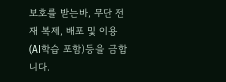보호를 받는바, 무단 전재 복제, 배포 및 이용(AI학습 포함)등을 금합니다.